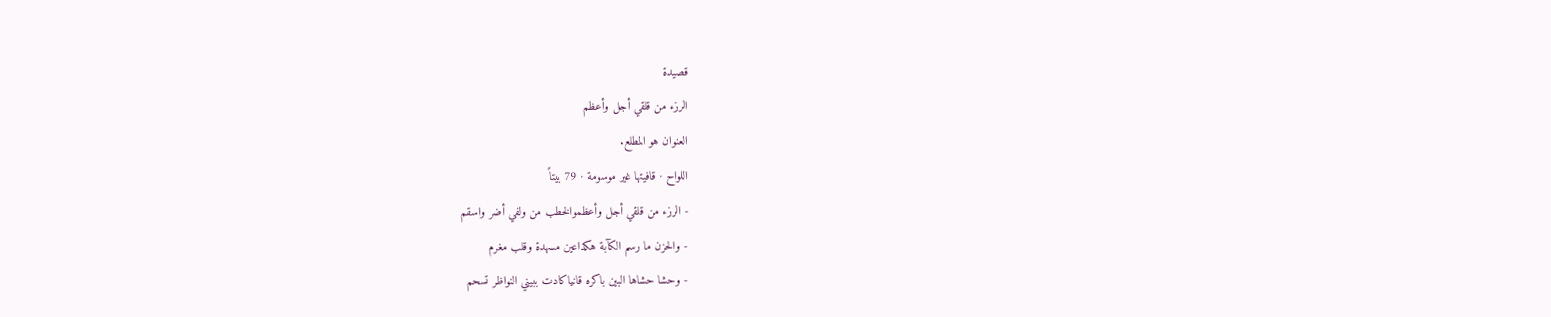قصيدة
الرزء من قلقي أجل وأعظم
العنوان هو المطلع.
اللواح · قافيتها غير موسومة · 79 بيتاً
- الرزء من قلقي أجل وأعظموالخطب من ولفي أضر واسقم
- والحزن ما رسم الكآبة هكذاعين مسهدة وقلب مغرم
- وحشا حشاها البين باكره قانياكادت ببيني النواظر تسحم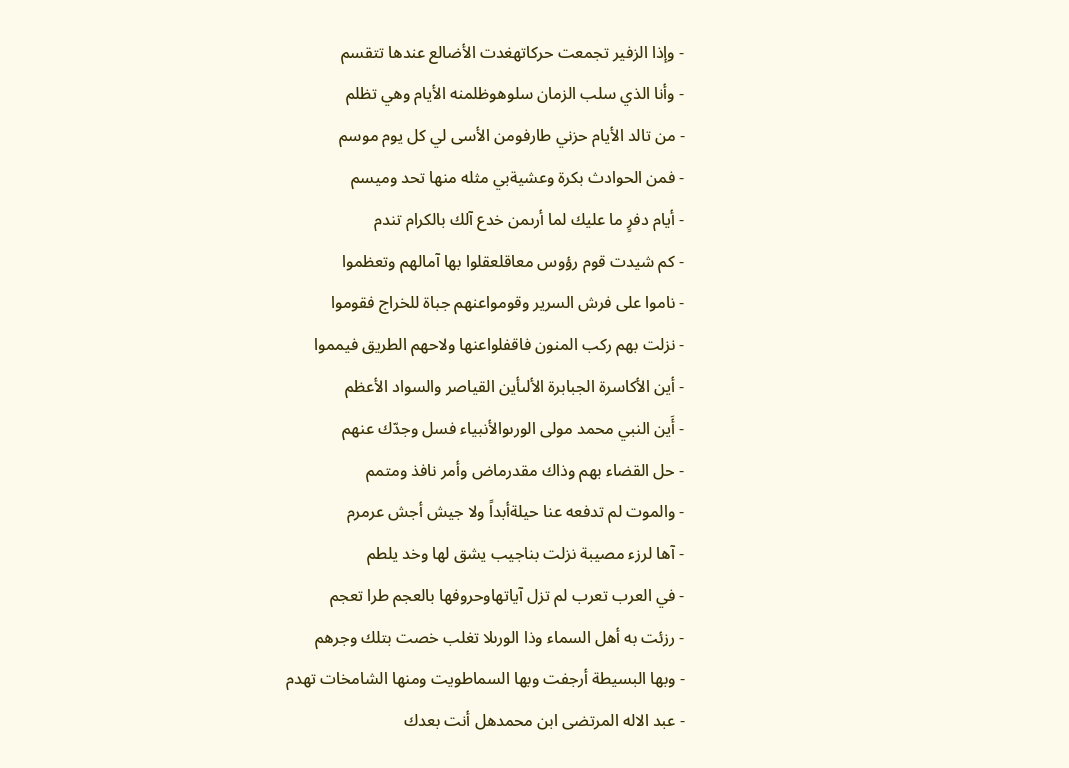- وإذا الزفير تجمعت حركاتهغدت الأضالع عندها تتقسم
- وأنا الذي سلب الزمان سلوهوظلمنه الأيام وهي تظلم
- من تالد الأيام حزني طارفومن الأسى لي كل يوم موسم
- فمن الحوادث بكرة وعشيةبي مثله منها تحد وميسم
- أيام دفرٍ ما عليك لما أرىمن خدع آلك بالكرام تندم
- كم شيدت قوم رؤوس معاقلعقلوا بها آمالهم وتعظموا
- ناموا على فرش السرير وقومواعنهم جباة للخراج فقوموا
- نزلت بهم ركب المنون فاقفلواعنها ولاحهم الطريق فيمموا
- أين الأكاسرة الجبابرة الألىأين القياصر والسواد الأعظم
- أَين النبي محمد مولى الورىوالأنبياء فسل وجدّك عنهم
- حل القضاء بهم وذاك مقدرماض وأمر نافذ ومتمم
- والموت لم تدفعه عنا حيلةأبداً ولا جيش أجش عرمرم
- آها لرزء مصيبة نزلت بناجيب يشق لها وخد يلطم
- في العرب تعرب لم تزل آياتهاوحروفها بالعجم طرا تعجم
- رزئت به أهل السماء وذا الورىلا تغلب خصت بتلك وجرهم
- وبها البسيطة أرجفت وبها السماطويت ومنها الشامخات تهدم
- عبد الاله المرتضى ابن محمدهل أنت بعدك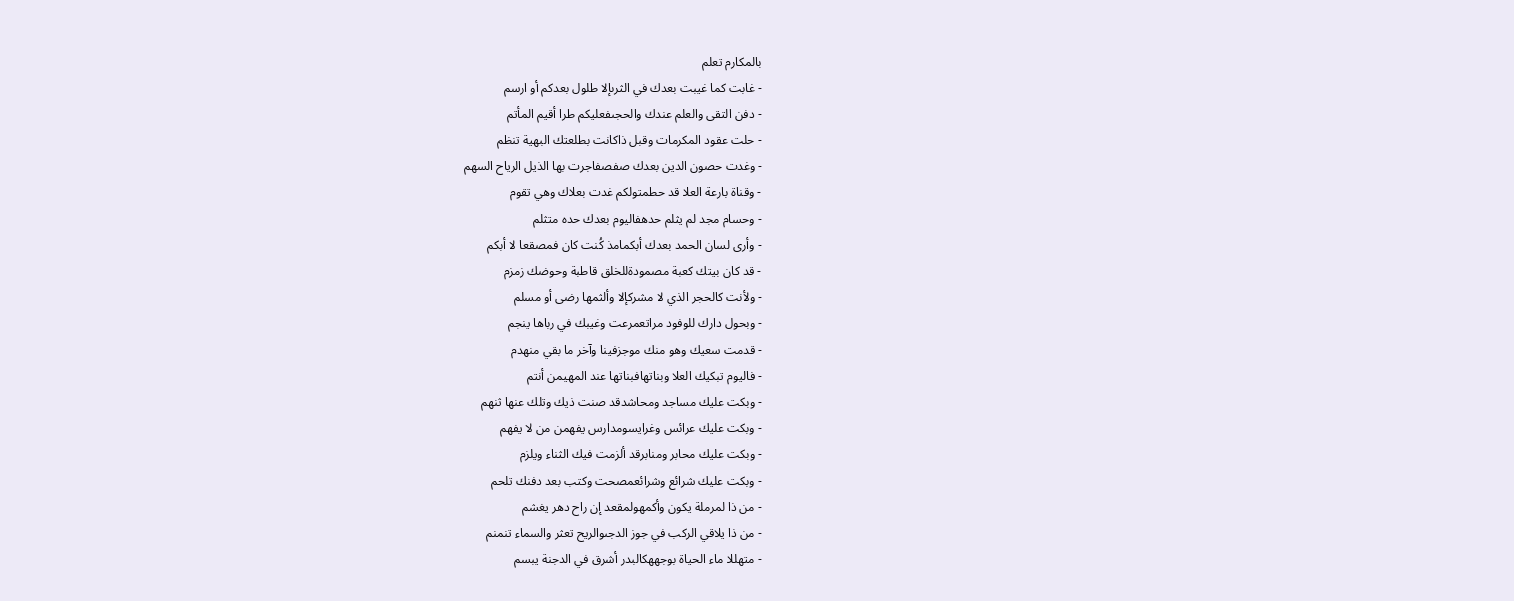بالمكارم تعلم
- غابت كما غيبت بعدك في الثرىإلا طلول بعدكم أو ارسم
- دفن التقى والعلم عندك والحجىفعليكم طرا أقيم المأتم
- حلت عقود المكرمات وقبل ذاكانت بطلعتك البهية تنظم
- وغدت حصون الدين بعدك صفصفاجرت بها الذيل الرياح السهم
- وقناة بارعة العلا قد حطمتولكم غدت بعلاك وهي تقوم
- وحسام مجد لم يثلم حدهفاليوم بعدك حده متثلم
- وأرى لسان الحمد بعدك أبكمامذ كُنت كان فمصقعا لا أبكم
- قد كان بيتك كعبة مصمودةللخلق قاطبة وحوضك زمزم
- ولأنت كالحجر الذي لا مشركإلا وألثمها رضى أو مسلم
- وبحول دارك للوفود مراتعمرعت وغيبك في رباها ينجم
- قدمت سعيك وهو منك موجزفينا وآخر ما بقي منهدم
- فاليوم تبكيك العلا وبناتهافبناتها عند المهيمن أنتم
- وبكت عليك مساجد ومحاشدقد صنت ذيك وتلك عنها ثنهم
- وبكت عليك عرائس وغرايسومدارس يفهمن من لا يفهم
- وبكت عليك محابر ومنابرقد ألزمت فيك الثناء ويلزم
- وبكت عليك شرائع وشرائعمصحت وكتب بعد دفنك تلحم
- من ذا لمرملة يكون وأكمهولمقعد إن راح دهر يغشم
- من ذا يلاقي الركب في جوز الدجىوالريح تعثر والسماء تنمنم
- متهللا ماء الحياة بوجههكالبدر أشرق في الدجنة يبسم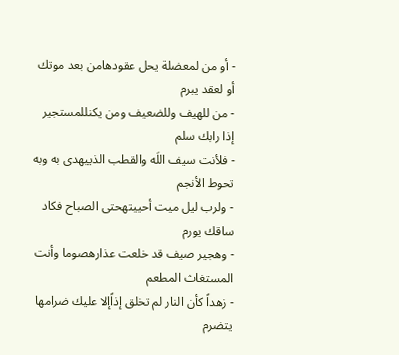- أو من لمعضلة يحل عقودهامن بعد موتك أو لعقد يبرم
- من للهيف وللضعيف ومن يكنللمستجير إذا رابك سلم
- فلأنت سيف اللَه والقطب الذييهدى به وبه تحوط الأنجم
- ولرب ليل ميت أحييتهحتى الصباح فكاد ساقك يورم
- وهجير صيف قد خلعت عذارهصوما وأنت المستغاث المطعم
- زهداً كأن النار لم تخلق إذاًإلا عليك ضرامها يتضرم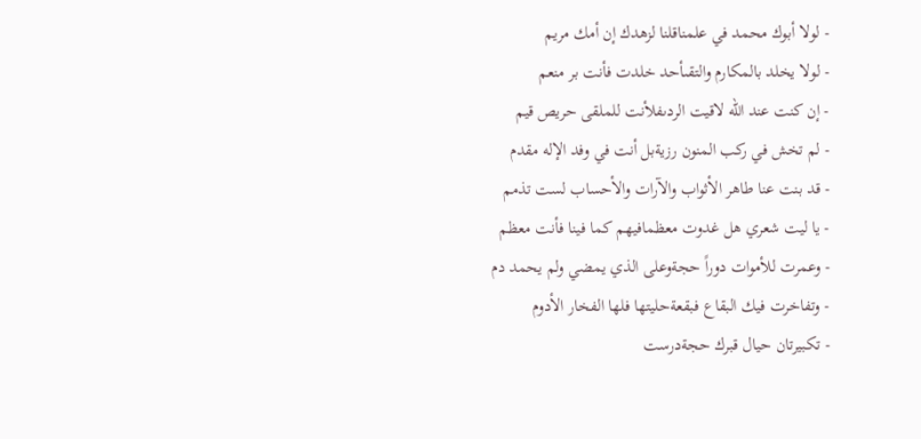- لولا أبوك محمد في علمناقلنا لزهدك إن أمك مريم
- لولا يخلد بالمكارم والتقىأحد خلدت فأنت بر منعم
- إن كنت عند الله لاقيت الردىفلأنت للملقى حريص قيم
- لم تخش في ركب المنون رزيةبل أنت في وفد الإله مقدم
- قد بنت عنا طاهر الأثواب والآرات والأحساب لست تذمم
- يا ليت شعري هل غدوت معظمافيهم كما فينا فأنت معظم
- وعمرت للأموات دوراً حجةوعلى الذي يمضي ولم يحمد دم
- وتفاخرت فيك البقاع فبقعةحليتها فلها الفخار الأدوم
- تكبيرتان حيال قبرك حجةدرست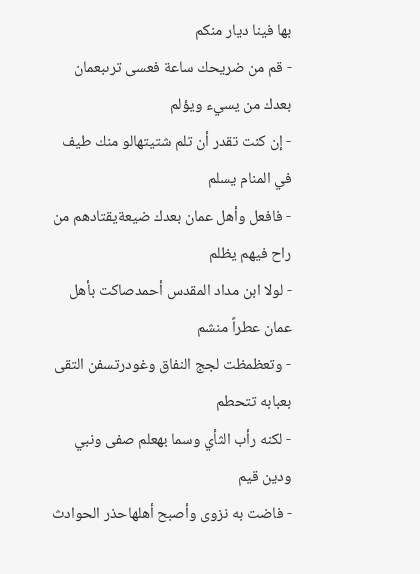بها فينا ديار منكم
- قم من ضريحك ساعة فعسى ترىبعمان بعدك من يسيء ويؤلم
- إن كنت تقدر أن تلم شتيتهالو منك طيف في المنام يسلم
- فافعل وأهل عمان بعدك ضيعةيقتادهم من راح فيهم يظلم
- لولا ابن مداد المقدس أحمدصاكت بأهل عمان عطراً منشم
- وتعظمظت لجج النفاق وغودرتسفن التقى بعبابه تتحطم
- لكنه رأب الثأي وسما بهعلم صفى ونبي ودين قيم
- فاضت به نزوى وأصبح أهلهاحذر الحوادث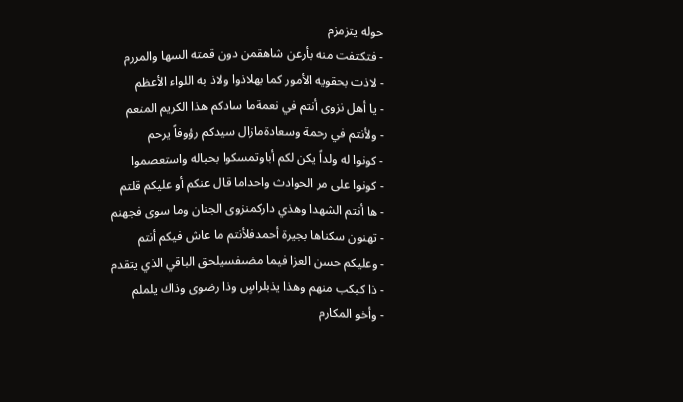حوله يتزمزم
- فتكتفت منه بأرعن شاهقمن دون قمته السها والمررم
- لاذت بحقويه الأمور كما بهلاذوا ولاذ به اللواء الأعظم
- يا أهل نزوى أنتم في نعمةما سادكم هذا الكريم المنعم
- ولأنتم في رحمة وسعادةمازال سيدكم رؤوفاً يرحم
- كونوا له ولداً يكن لكم أباوتمسكوا بحباله واستعصموا
- كونوا على مر الحوادث واحداما قال عنكم أو عليكم قلتم
- ها أنتم الشهدا وهذي داركمنزوى الجنان وما سوى فجهنم
- تهنون سكناها بجيرة أحمدفلأنتم ما عاش فيكم أنتم
- وعليكم حسن العزا فيما مضىفسيلحق الباقي الذي يتقدم
- ذا كبكب منهم وهذا يذبلراسٍ وذا رضوى وذاك يلملم
- وأخو المكارم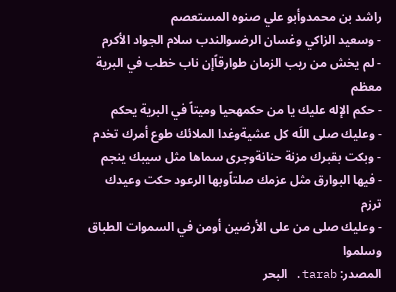راشد بن محمدوأبو علي صنوه المستعصم
- وسعيد الزاكي وغسان الرضىوالندب سلام الجواد الأكرم
- لم يخش من ريب الزمان طوارقاًإن ناب خطب في البرية معظم
- حكم الإله عليك يا من حكمهحيا وميتاً في البرية يحكم
- وعليك صلى اللَه كل عشيةوغدا الملائك طوع أمرك تخدم
- وبكت بقبرك مزنة حنانةوجرى سماها مثل سيبك ينجم
- فيها البوارق مثل عزمك صلتاًوبها الرعود حكت وعيدك ترزم
- وعليك صلى من على الأرضين أومن في السموات الطباق وسلموا
المصدر: tarab. البحر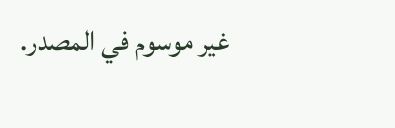غير موسوم في المصدر.